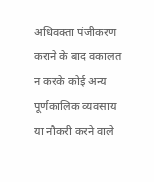अधिवक्ता पंजीकरण कराने के बाद वकालत न करके कोई अन्य पूर्णकालिक व्यवसाय या नौकरी करने वाले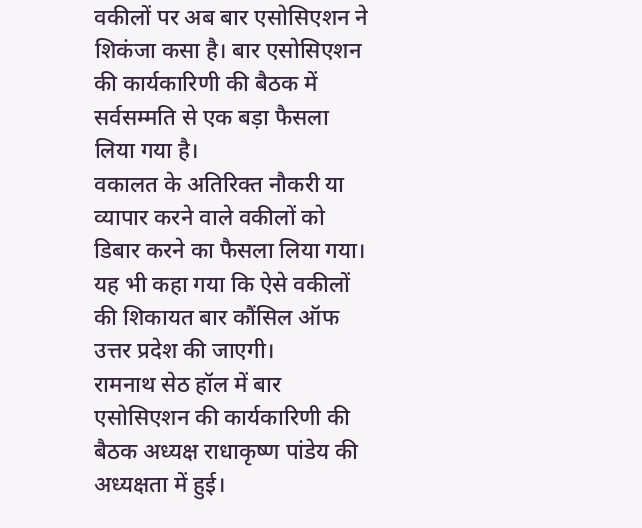वकीलों पर अब बार एसोसिएशन ने शिकंजा कसा है। बार एसोसिएशन की कार्यकारिणी की बैठक में सर्वसम्मति से एक बड़ा फैसला लिया गया है।
वकालत के अतिरिक्त नौकरी या व्यापार करने वाले वकीलों को डिबार करने का फैसला लिया गया। यह भी कहा गया कि ऐसे वकीलों की शिकायत बार कौंसिल ऑफ उत्तर प्रदेश की जाएगी।
रामनाथ सेठ हॉल में बार एसोसिएशन की कार्यकारिणी की बैठक अध्यक्ष राधाकृष्ण पांडेय की अध्यक्षता में हुई।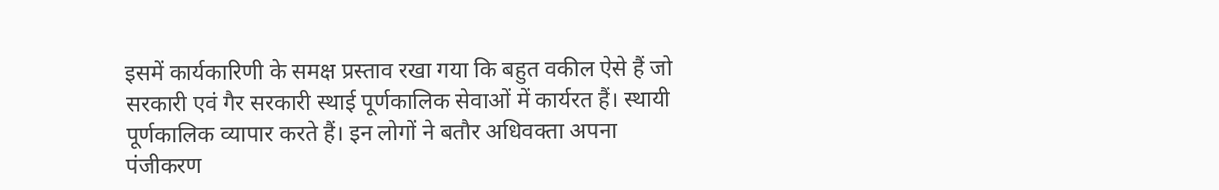इसमें कार्यकारिणी के समक्ष प्रस्ताव रखा गया कि बहुत वकील ऐसे हैं जो सरकारी एवं गैर सरकारी स्थाई पूर्णकालिक सेवाओं में कार्यरत हैं। स्थायी पूर्णकालिक व्यापार करते हैं। इन लोगों ने बतौर अधिवक्ता अपना पंजीकरण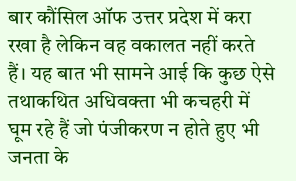बार कौंसिल ऑफ उत्तर प्रदेश में करा रखा है लेकिन वह वकालत नहीं करते हैं। यह बात भी सामने आई कि कुछ ऐसे तथाकथित अधिवक्ता भी कचहरी में घूम रहे हैं जो पंजीकरण न होते हुए भी जनता के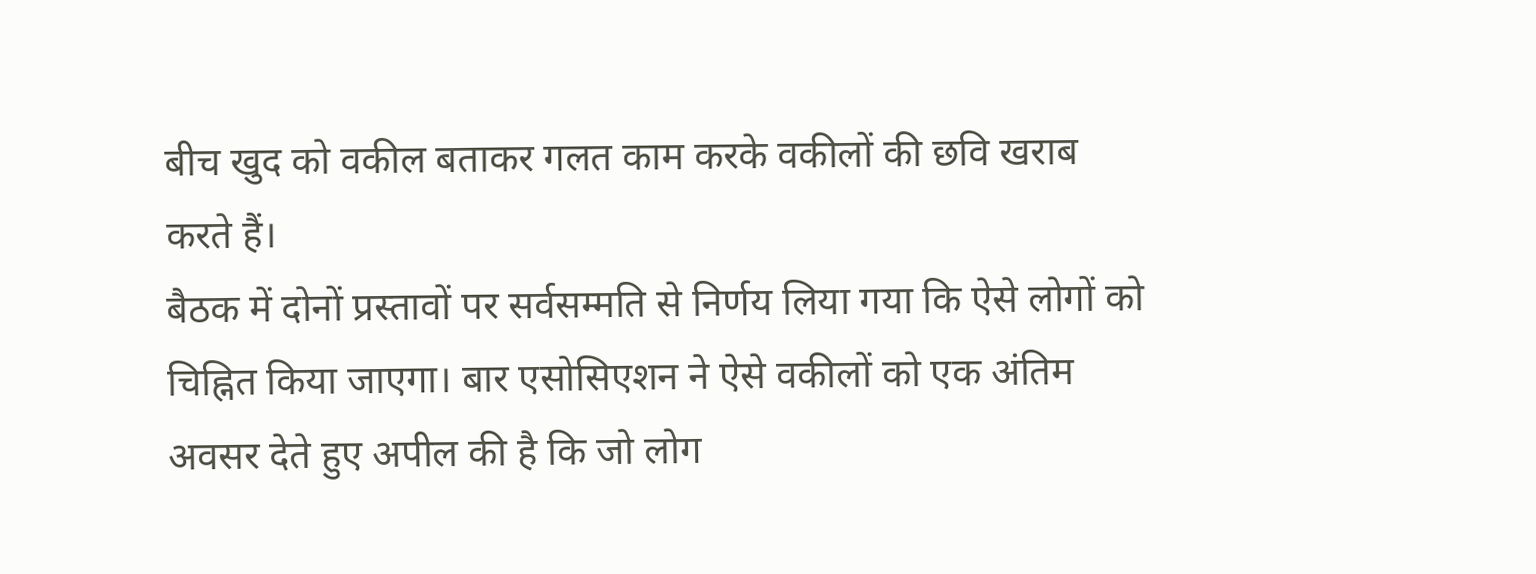बीच खुद को वकील बताकर गलत काम करके वकीलों की छवि खराब करते हैं।
बैठक में दोनों प्रस्तावों पर सर्वसम्मति से निर्णय लिया गया कि ऐसे लोगों को चिह्नित किया जाएगा। बार एसोसिएशन ने ऐसे वकीलों को एक अंतिम अवसर देते हुए अपील की है कि जो लोग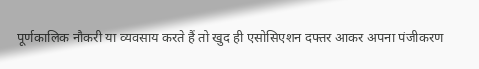पूर्णकालिक नौकरी या व्यवसाय करते हैं तो खुद ही एसोसिएशन दफ्तर आकर अपना पंजीकरण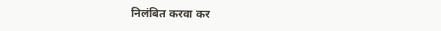निलंबित करवा कर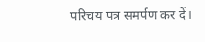परिचय पत्र समर्पण कर दें।